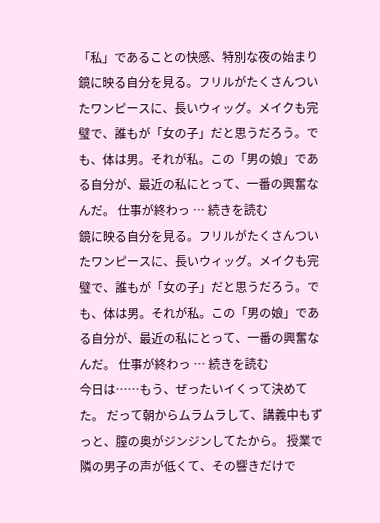「私」であることの快感、特別な夜の始まり
鏡に映る自分を見る。フリルがたくさんついたワンピースに、長いウィッグ。メイクも完璧で、誰もが「女の子」だと思うだろう。でも、体は男。それが私。この「男の娘」である自分が、最近の私にとって、一番の興奮なんだ。 仕事が終わっ … 続きを読む
鏡に映る自分を見る。フリルがたくさんついたワンピースに、長いウィッグ。メイクも完璧で、誰もが「女の子」だと思うだろう。でも、体は男。それが私。この「男の娘」である自分が、最近の私にとって、一番の興奮なんだ。 仕事が終わっ … 続きを読む
今日は……もう、ぜったいイくって決めてた。 だって朝からムラムラして、講義中もずっと、膣の奥がジンジンしてたから。 授業で隣の男子の声が低くて、その響きだけで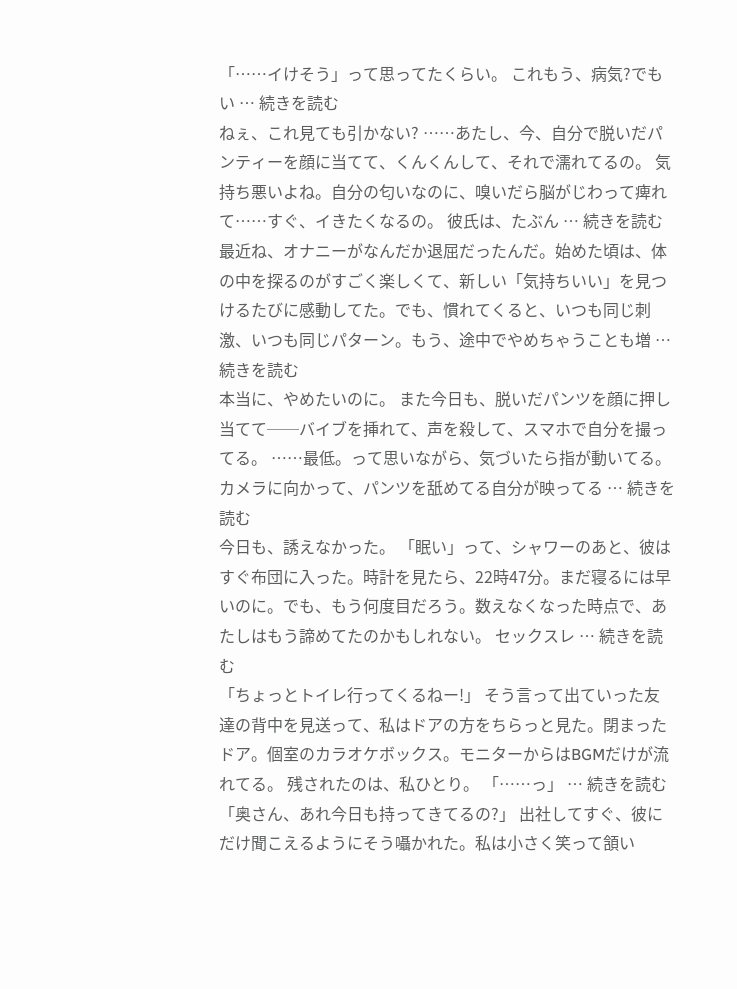「……イけそう」って思ってたくらい。 これもう、病気?でもい … 続きを読む
ねぇ、これ見ても引かない? ……あたし、今、自分で脱いだパンティーを顔に当てて、くんくんして、それで濡れてるの。 気持ち悪いよね。自分の匂いなのに、嗅いだら脳がじわって痺れて……すぐ、イきたくなるの。 彼氏は、たぶん … 続きを読む
最近ね、オナニーがなんだか退屈だったんだ。始めた頃は、体の中を探るのがすごく楽しくて、新しい「気持ちいい」を見つけるたびに感動してた。でも、慣れてくると、いつも同じ刺激、いつも同じパターン。もう、途中でやめちゃうことも増 … 続きを読む
本当に、やめたいのに。 また今日も、脱いだパンツを顔に押し当てて──バイブを挿れて、声を殺して、スマホで自分を撮ってる。 ……最低。って思いながら、気づいたら指が動いてる。カメラに向かって、パンツを舐めてる自分が映ってる … 続きを読む
今日も、誘えなかった。 「眠い」って、シャワーのあと、彼はすぐ布団に入った。時計を見たら、22時47分。まだ寝るには早いのに。でも、もう何度目だろう。数えなくなった時点で、あたしはもう諦めてたのかもしれない。 セックスレ … 続きを読む
「ちょっとトイレ行ってくるねー!」 そう言って出ていった友達の背中を見送って、私はドアの方をちらっと見た。閉まったドア。個室のカラオケボックス。モニターからはBGMだけが流れてる。 残されたのは、私ひとり。 「……っ」 … 続きを読む
「奥さん、あれ今日も持ってきてるの?」 出社してすぐ、彼にだけ聞こえるようにそう囁かれた。私は小さく笑って頷い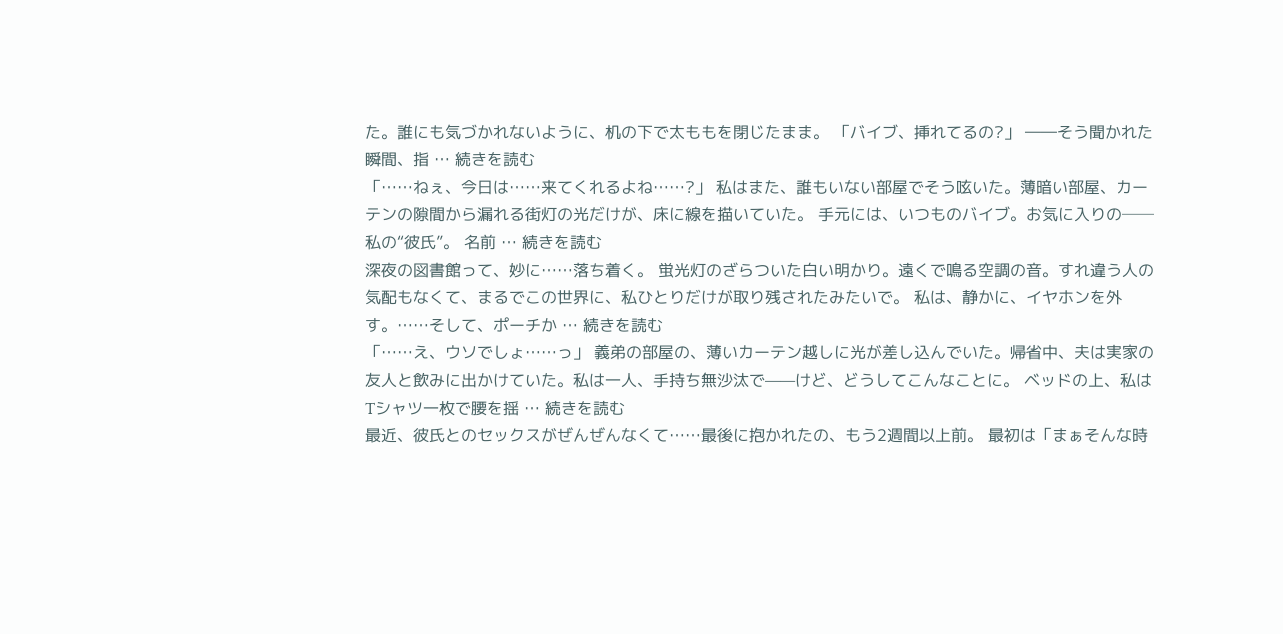た。誰にも気づかれないように、机の下で太ももを閉じたまま。 「バイブ、挿れてるの?」 ――そう聞かれた瞬間、指 … 続きを読む
「……ねぇ、今日は……来てくれるよね……?」 私はまた、誰もいない部屋でそう呟いた。薄暗い部屋、カーテンの隙間から漏れる街灯の光だけが、床に線を描いていた。 手元には、いつものバイブ。お気に入りの──私の“彼氏”。 名前 … 続きを読む
深夜の図書館って、妙に……落ち着く。 蛍光灯のざらついた白い明かり。遠くで鳴る空調の音。すれ違う人の気配もなくて、まるでこの世界に、私ひとりだけが取り残されたみたいで。 私は、静かに、イヤホンを外す。……そして、ポーチか … 続きを読む
「……え、ウソでしょ……っ」 義弟の部屋の、薄いカーテン越しに光が差し込んでいた。帰省中、夫は実家の友人と飲みに出かけていた。私は一人、手持ち無沙汰で——けど、どうしてこんなことに。 ベッドの上、私はTシャツ一枚で腰を揺 … 続きを読む
最近、彼氏とのセックスがぜんぜんなくて……最後に抱かれたの、もう2週間以上前。 最初は「まぁそんな時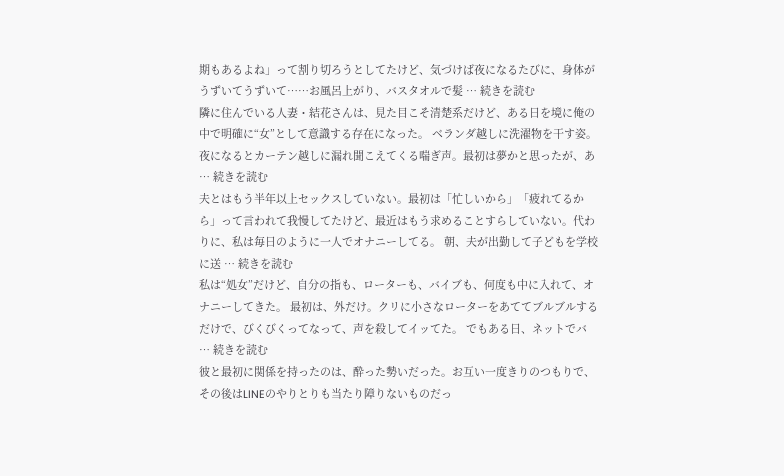期もあるよね」って割り切ろうとしてたけど、気づけば夜になるたびに、身体がうずいてうずいて……お風呂上がり、バスタオルで髪 … 続きを読む
隣に住んでいる人妻・結花さんは、見た目こそ清楚系だけど、ある日を境に俺の中で明確に“女”として意識する存在になった。 ベランダ越しに洗濯物を干す姿。夜になるとカーテン越しに漏れ聞こえてくる喘ぎ声。最初は夢かと思ったが、あ … 続きを読む
夫とはもう半年以上セックスしていない。最初は「忙しいから」「疲れてるから」って言われて我慢してたけど、最近はもう求めることすらしていない。代わりに、私は毎日のように一人でオナニーしてる。 朝、夫が出勤して子どもを学校に送 … 続きを読む
私は“処女”だけど、自分の指も、ローターも、バイブも、何度も中に入れて、オナニーしてきた。 最初は、外だけ。クリに小さなローターをあててブルブルするだけで、びくびくってなって、声を殺してイッてた。 でもある日、ネットでバ … 続きを読む
彼と最初に関係を持ったのは、酔った勢いだった。お互い一度きりのつもりで、その後はLINEのやりとりも当たり障りないものだっ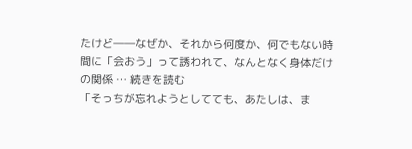たけど――なぜか、それから何度か、何でもない時間に「会おう」って誘われて、なんとなく身体だけの関係 … 続きを読む
「そっちが忘れようとしてても、あたしは、ま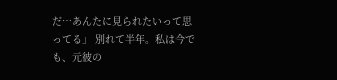だ…あんたに見られたいって思ってる」 別れて半年。私は今でも、元彼の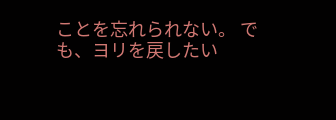ことを忘れられない。 でも、ヨリを戻したい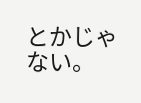とかじゃない。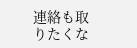連絡も取りたくな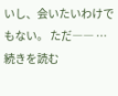いし、会いたいわけでもない。 ただ―― … 続きを読む